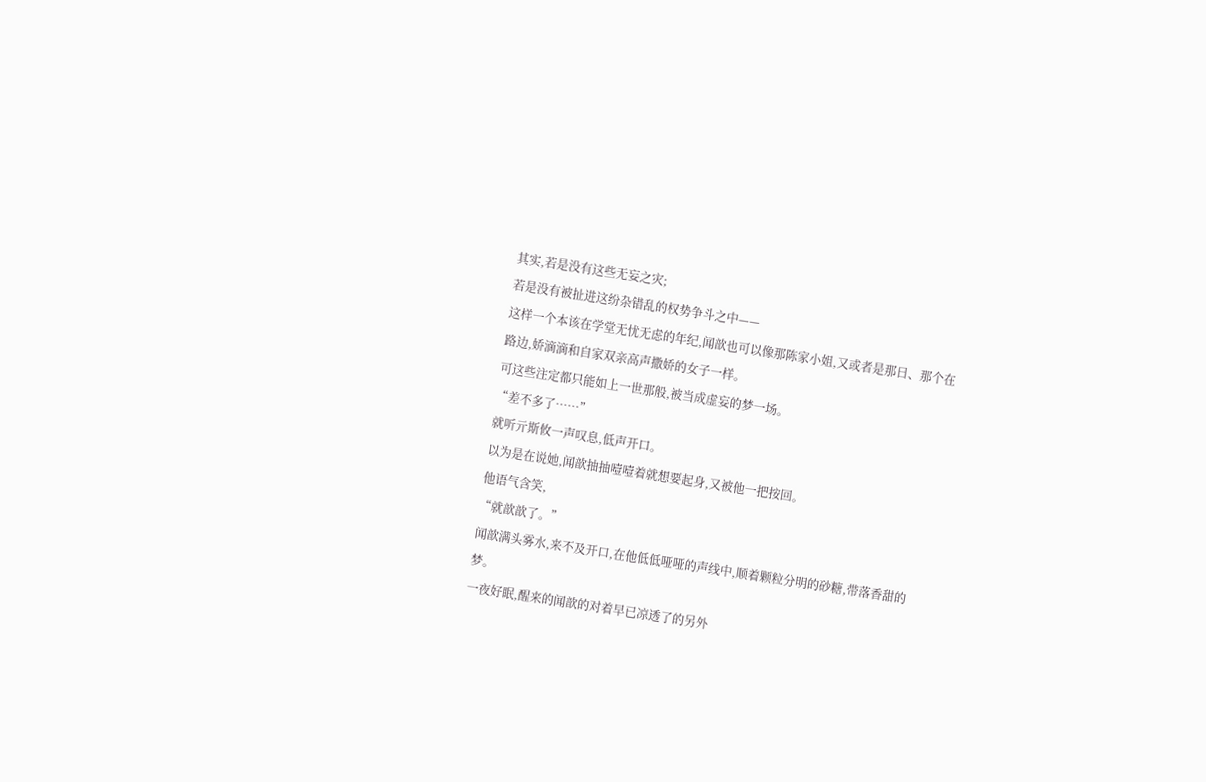其实,若是没有这些无妄之灾;
若是没有被扯进这纷杂错乱的权势争斗之中——
这样一个本该在学堂无忧无虑的年纪,闻歆也可以像那陈家小姐,又或者是那日、那个在路边,娇滴滴和自家双亲高声撒娇的女子一样。
可这些注定都只能如上一世那般,被当成虚妄的梦一场。
“差不多了……”
就听亓斯攸一声叹息,低声开口。
以为是在说她,闻歆抽抽噎噎着就想要起身,又被他一把按回。
他语气含笑,
“就歆歆了。”
闻歆满头雾水,来不及开口,在他低低哑哑的声线中,顺着颗粒分明的砂糖,带落香甜的梦。
一夜好眠,醒来的闻歆的对着早已凉透了的另外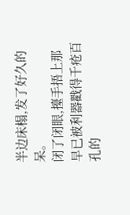半边床榻,发了好久的呆。
闭了闭眼,擡手捂上那早已被利器戳得千疮百孔的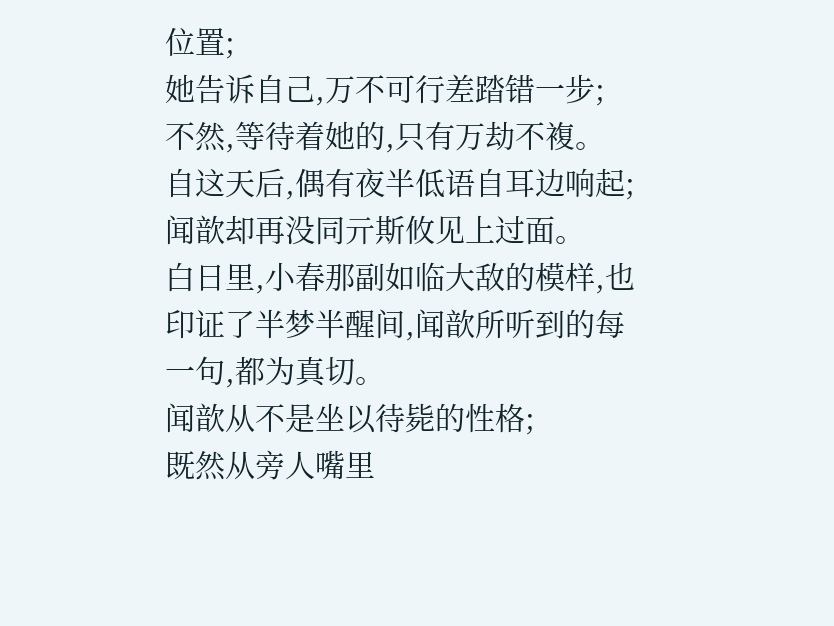位置;
她告诉自己,万不可行差踏错一步;
不然,等待着她的,只有万劫不複。
自这天后,偶有夜半低语自耳边响起;
闻歆却再没同亓斯攸见上过面。
白日里,小春那副如临大敌的模样,也印证了半梦半醒间,闻歆所听到的每一句,都为真切。
闻歆从不是坐以待毙的性格;
既然从旁人嘴里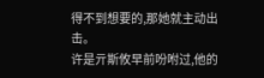得不到想要的,那她就主动出击。
许是亓斯攸早前吩咐过,他的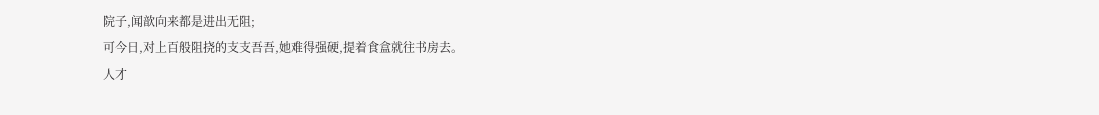院子,闻歆向来都是进出无阻;
可今日,对上百般阻挠的支支吾吾,她难得强硬,提着食盒就往书房去。
人才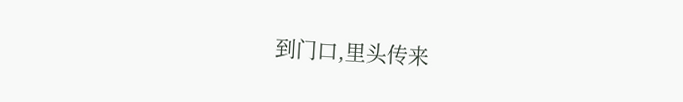到门口,里头传来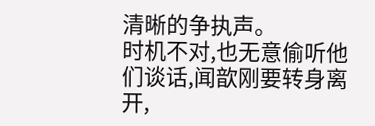清晰的争执声。
时机不对,也无意偷听他们谈话,闻歆刚要转身离开,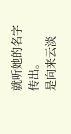就听她的名字传出。
是向来云淡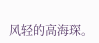风轻的高海琛。